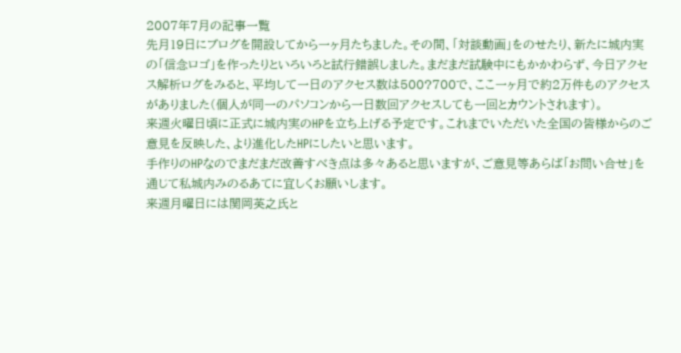2007年7月の記事一覧
先月19日にブログを開設してから一ヶ月たちました。その間、「対談動画」をのせたり、新たに城内実の「信念ロゴ」を作ったりといろいろと試行錯誤しました。まだまだ試験中にもかかわらず、今日アクセス解析ログをみると、平均して一日のアクセス数は500?700で、ここ一ヶ月で約2万件ものアクセスがありました(個人が同一のパソコンから一日数回アクセスしても一回とカウントされます)。
来週火曜日頃に正式に城内実のHPを立ち上げる予定です。これまでいただいた全国の皆様からのご意見を反映した、より進化したHPにしたいと思います。
手作りのHPなのでまだまだ改善すべき点は多々あると思いますが、ご意見等あらば「お問い合せ」を通じて私城内みのるあてに宜しくお願いします。
来週月曜日には関岡英之氏と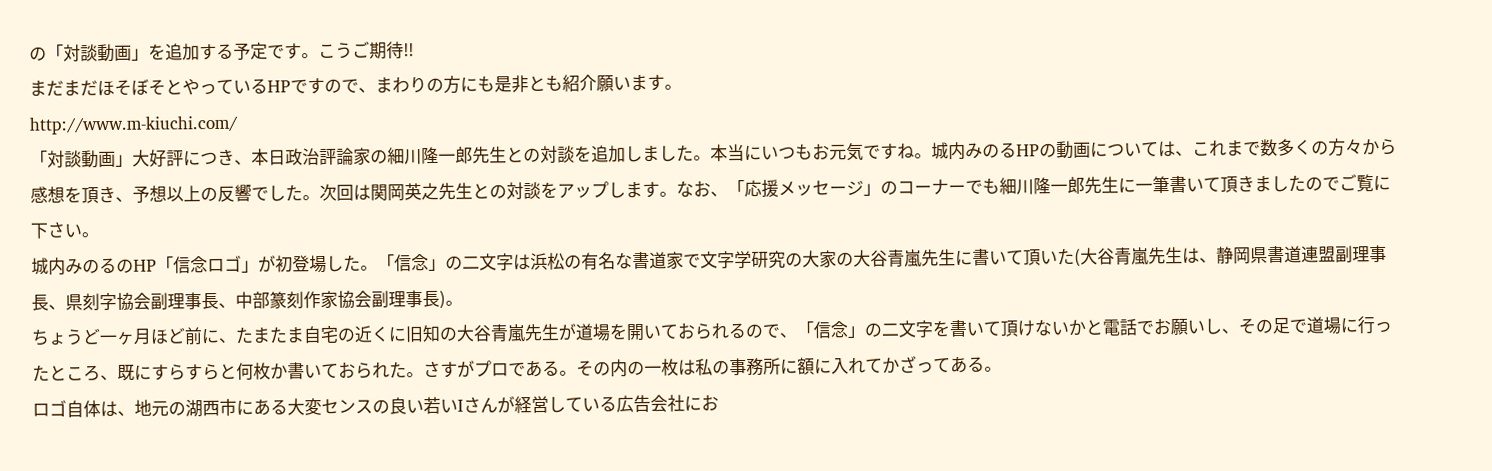の「対談動画」を追加する予定です。こうご期待!!
まだまだほそぼそとやっているHPですので、まわりの方にも是非とも紹介願います。
http://www.m-kiuchi.com/
「対談動画」大好評につき、本日政治評論家の細川隆一郎先生との対談を追加しました。本当にいつもお元気ですね。城内みのるHPの動画については、これまで数多くの方々から感想を頂き、予想以上の反響でした。次回は関岡英之先生との対談をアップします。なお、「応援メッセージ」のコーナーでも細川隆一郎先生に一筆書いて頂きましたのでご覧に下さい。
城内みのるのHP「信念ロゴ」が初登場した。「信念」の二文字は浜松の有名な書道家で文字学研究の大家の大谷青嵐先生に書いて頂いた(大谷青嵐先生は、静岡県書道連盟副理事長、県刻字協会副理事長、中部篆刻作家協会副理事長)。
ちょうど一ヶ月ほど前に、たまたま自宅の近くに旧知の大谷青嵐先生が道場を開いておられるので、「信念」の二文字を書いて頂けないかと電話でお願いし、その足で道場に行ったところ、既にすらすらと何枚か書いておられた。さすがプロである。その内の一枚は私の事務所に額に入れてかざってある。
ロゴ自体は、地元の湖西市にある大変センスの良い若いIさんが経営している広告会社にお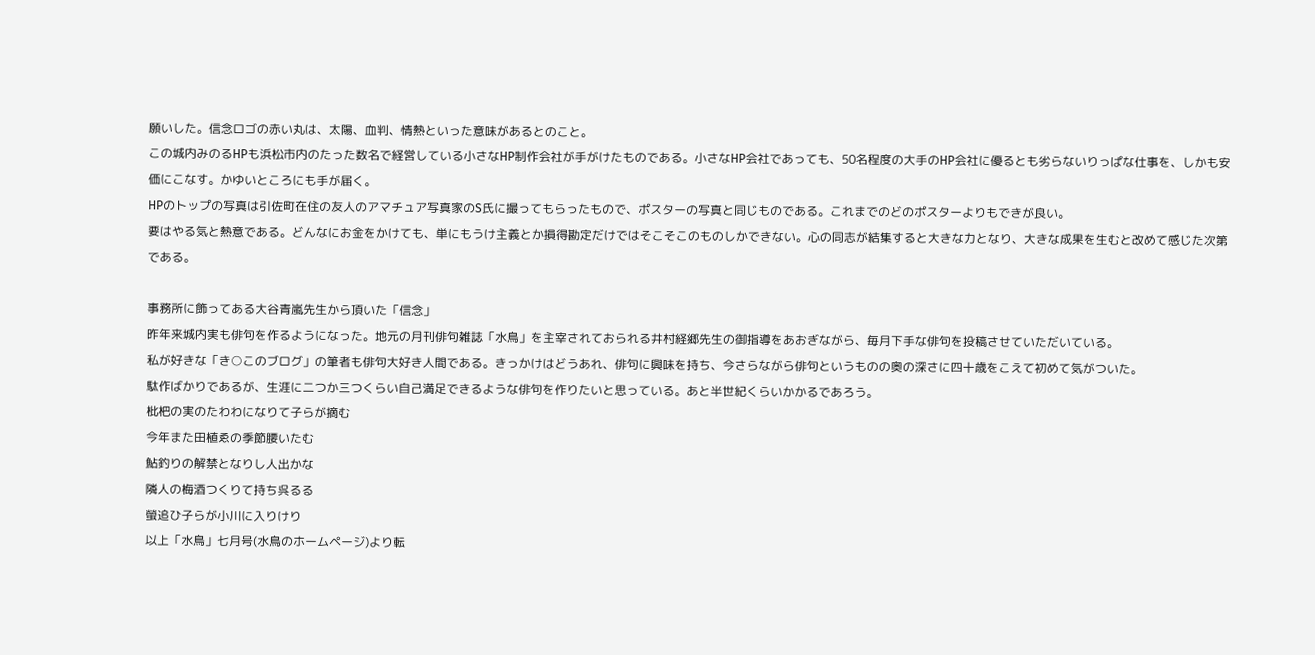願いした。信念ロゴの赤い丸は、太陽、血判、情熱といった意味があるとのこと。
この城内みのるHPも浜松市内のたった数名で経営している小さなHP制作会社が手がけたものである。小さなHP会社であっても、50名程度の大手のHP会社に優るとも劣らないりっぱな仕事を、しかも安価にこなす。かゆいところにも手が届く。
HPのトップの写真は引佐町在住の友人のアマチュア写真家のS氏に撮ってもらったもので、ポスターの写真と同じものである。これまでのどのポスターよりもできが良い。
要はやる気と熱意である。どんなにお金をかけても、単にもうけ主義とか損得勘定だけではそこそこのものしかできない。心の同志が結集すると大きな力となり、大きな成果を生むと改めて感じた次第である。

事務所に飾ってある大谷青嵐先生から頂いた「信念」
昨年来城内実も俳句を作るようになった。地元の月刊俳句雑誌「水鳥」を主宰されておられる井村経郷先生の御指導をあおぎながら、毎月下手な俳句を投稿させていただいている。
私が好きな「き○このブログ」の筆者も俳句大好き人間である。きっかけはどうあれ、俳句に興味を持ち、今さらながら俳句というものの奥の深さに四十歳をこえて初めて気がついた。
駄作ばかりであるが、生涯に二つか三つくらい自己満足できるような俳句を作りたいと思っている。あと半世紀くらいかかるであろう。
枇杷の実のたわわになりて子らが摘む
今年また田植ゑの季節腰いたむ
鮎釣りの解禁となりし人出かな
隣人の梅酒つくりて持ち呉るる
螢追ひ子らが小川に入りけり
以上「水鳥」七月号(水鳥のホームページ)より転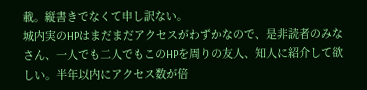載。縦書きでなくて申し訳ない。
城内実のHPはまだまだアクセスがわずかなので、是非読者のみなさん、一人でも二人でもこのHPを周りの友人、知人に紹介して欲しい。半年以内にアクセス数が倍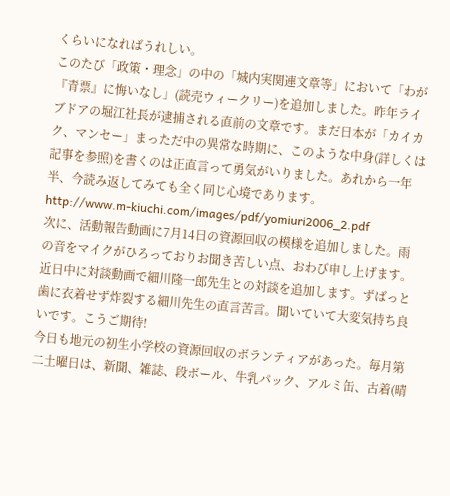くらいになればうれしい。
このたび「政策・理念」の中の「城内実関連文章等」において「わが『青票』に悔いなし」(読売ウィークリー)を追加しました。昨年ライブドアの堀江社長が逮捕される直前の文章です。まだ日本が「カイカク、マンセー」まっただ中の異常な時期に、このような中身(詳しくは記事を参照)を書くのは正直言って勇気がいりました。あれから一年半、今読み返してみても全く同じ心境であります。
http://www.m-kiuchi.com/images/pdf/yomiuri2006_2.pdf
次に、活動報告動画に7月14日の資源回収の模様を追加しました。雨の音をマイクがひろっておりお聞き苦しい点、おわび申し上げます。
近日中に対談動画で細川隆一郎先生との対談を追加します。ずばっと歯に衣着せず炸裂する細川先生の直言苦言。聞いていて大変気持ち良いです。こうご期待!
今日も地元の初生小学校の資源回収のボランティアがあった。毎月第二土曜日は、新聞、雑誌、段ボール、牛乳パック、アルミ缶、古着(晴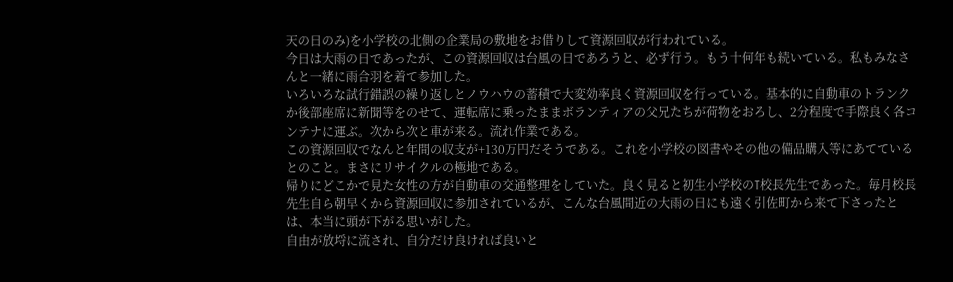天の日のみ)を小学校の北側の企業局の敷地をお借りして資源回収が行われている。
今日は大雨の日であったが、この資源回収は台風の日であろうと、必ず行う。もう十何年も続いている。私もみなさんと一緒に雨合羽を着て参加した。
いろいろな試行錯誤の繰り返しとノウハウの蓄積で大変効率良く資源回収を行っている。基本的に自動車のトランクか後部座席に新聞等をのせて、運転席に乗ったままボランティアの父兄たちが荷物をおろし、2分程度で手際良く各コンテナに運ぶ。次から次と車が来る。流れ作業である。
この資源回収でなんと年間の収支が+130万円だそうである。これを小学校の図書やその他の備品購入等にあてているとのこと。まさにリサイクルの極地である。
帰りにどこかで見た女性の方が自動車の交通整理をしていた。良く見ると初生小学校のT校長先生であった。毎月校長先生自ら朝早くから資源回収に参加されているが、こんな台風間近の大雨の日にも遠く引佐町から来て下さったとは、本当に頭が下がる思いがした。
自由が放埒に流され、自分だけ良ければ良いと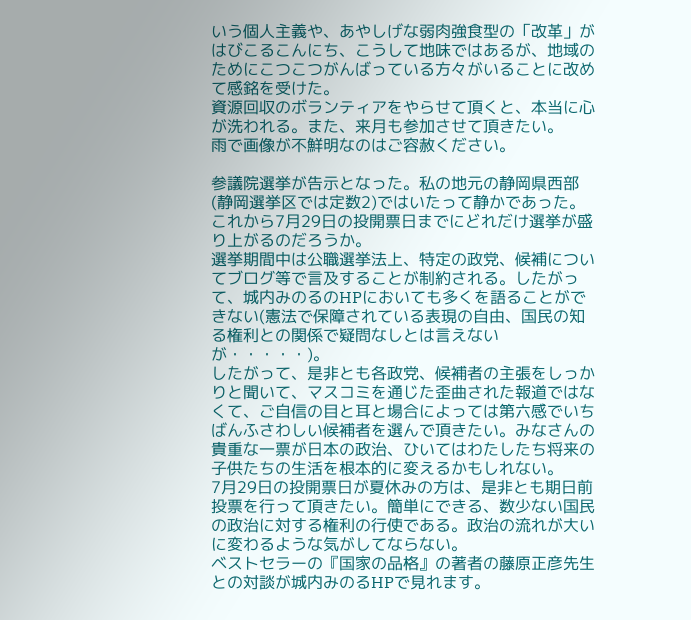いう個人主義や、あやしげな弱肉強食型の「改革」がはびこるこんにち、こうして地味ではあるが、地域のためにこつこつがんばっている方々がいることに改めて感銘を受けた。
資源回収のボランティアをやらせて頂くと、本当に心が洗われる。また、来月も参加させて頂きたい。
雨で画像が不鮮明なのはご容赦ください。

参議院選挙が告示となった。私の地元の静岡県西部(静岡選挙区では定数2)ではいたって静かであった。これから7月29日の投開票日までにどれだけ選挙が盛り上がるのだろうか。
選挙期間中は公職選挙法上、特定の政党、候補についてブログ等で言及することが制約される。したがって、城内みのるのHPにおいても多くを語ることができない(憲法で保障されている表現の自由、国民の知る権利との関係で疑問なしとは言えないが・・・・・)。
したがって、是非とも各政党、候補者の主張をしっかりと聞いて、マスコミを通じた歪曲された報道ではなくて、ご自信の目と耳と場合によっては第六感でいちばんふさわしい候補者を選んで頂きたい。みなさんの貴重な一票が日本の政治、ひいてはわたしたち将来の子供たちの生活を根本的に変えるかもしれない。
7月29日の投開票日が夏休みの方は、是非とも期日前投票を行って頂きたい。簡単にできる、数少ない国民の政治に対する権利の行使である。政治の流れが大いに変わるような気がしてならない。
ベストセラーの『国家の品格』の著者の藤原正彦先生との対談が城内みのるHPで見れます。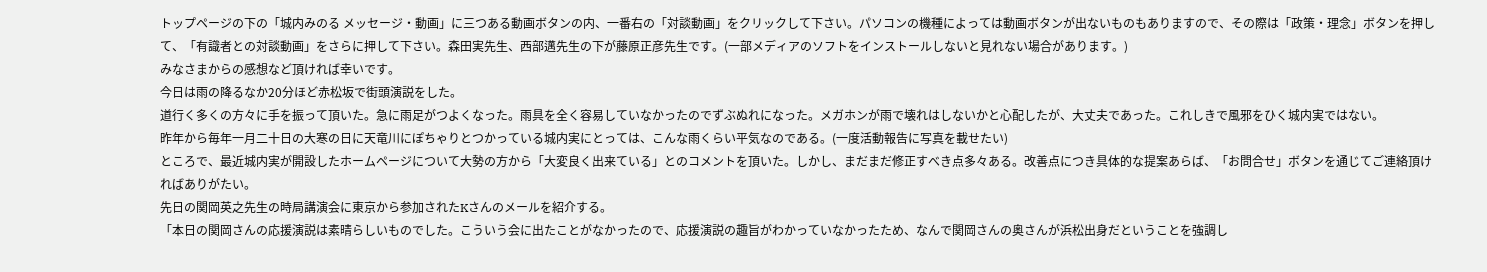トップページの下の「城内みのる メッセージ・動画」に三つある動画ボタンの内、一番右の「対談動画」をクリックして下さい。パソコンの機種によっては動画ボタンが出ないものもありますので、その際は「政策・理念」ボタンを押して、「有識者との対談動画」をさらに押して下さい。森田実先生、西部邁先生の下が藤原正彦先生です。(一部メディアのソフトをインストールしないと見れない場合があります。)
みなさまからの感想など頂ければ幸いです。
今日は雨の降るなか20分ほど赤松坂で街頭演説をした。
道行く多くの方々に手を振って頂いた。急に雨足がつよくなった。雨具を全く容易していなかったのでずぶぬれになった。メガホンが雨で壊れはしないかと心配したが、大丈夫であった。これしきで風邪をひく城内実ではない。
昨年から毎年一月二十日の大寒の日に天竜川にぽちゃりとつかっている城内実にとっては、こんな雨くらい平気なのである。(一度活動報告に写真を載せたい)
ところで、最近城内実が開設したホームページについて大勢の方から「大変良く出来ている」とのコメントを頂いた。しかし、まだまだ修正すべき点多々ある。改善点につき具体的な提案あらば、「お問合せ」ボタンを通じてご連絡頂ければありがたい。
先日の関岡英之先生の時局講演会に東京から参加されたKさんのメールを紹介する。
「本日の関岡さんの応援演説は素晴らしいものでした。こういう会に出たことがなかったので、応援演説の趣旨がわかっていなかったため、なんで関岡さんの奥さんが浜松出身だということを強調し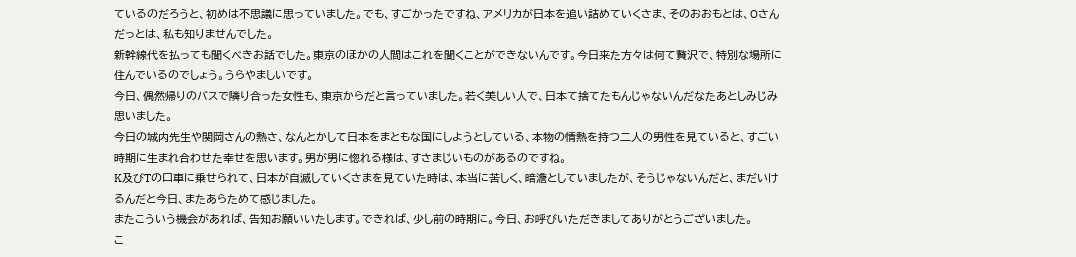ているのだろうと、初めは不思議に思っていました。でも、すごかったですね、アメリカが日本を追い詰めていくさま、そのおおもとは、Oさんだっとは、私も知りませんでした。
新幹線代を払っても聞くべきお話でした。東京のほかの人間はこれを聞くことができないんです。今日来た方々は何て贅沢で、特別な場所に住んでいるのでしょう。うらやましいです。
今日、偶然帰りのバスで隣り合った女性も、東京からだと言っていました。若く美しい人で、日本て捨てたもんじゃないんだなたあとしみじみ思いました。
今日の城内先生や関岡さんの熱さ、なんとかして日本をまともな国にしようとしている、本物の情熱を持つ二人の男性を見ていると、すごい時期に生まれ合わせた幸せを思います。男が男に惚れる様は、すさまじいものがあるのですね。
K及びTの口車に乗せられて、日本が自滅していくさまを見ていた時は、本当に苦しく、暗澹としていましたが、そうじゃないんだと、まだいけるんだと今日、またあらためて感じました。
またこういう機会があれば、告知お願いいたします。できれば、少し前の時期に。今日、お呼びいただきましてありがとうございました。
こ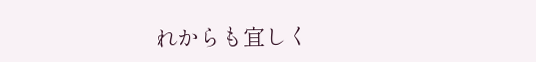れからも宜しく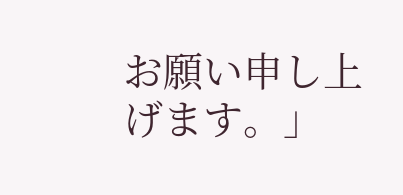お願い申し上げます。」